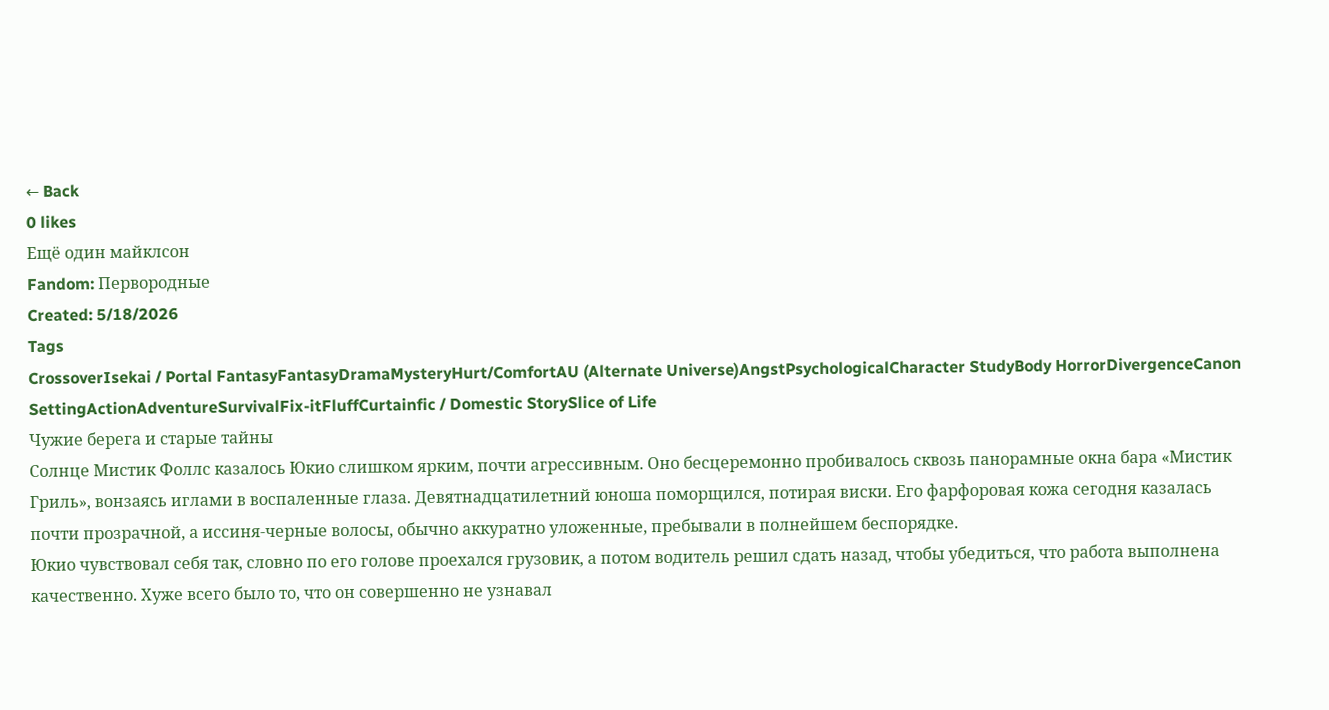← Back
0 likes
Ещё один майклсон
Fandom: Первородные
Created: 5/18/2026
Tags
CrossoverIsekai / Portal FantasyFantasyDramaMysteryHurt/ComfortAU (Alternate Universe)AngstPsychologicalCharacter StudyBody HorrorDivergenceCanon SettingActionAdventureSurvivalFix-itFluffCurtainfic / Domestic StorySlice of Life
Чужие берега и старые тайны
Солнце Мистик Фоллс казалось Юкио слишком ярким, почти агрессивным. Оно бесцеремонно пробивалось сквозь панорамные окна бара «Мистик Гриль», вонзаясь иглами в воспаленные глаза. Девятнадцатилетний юноша поморщился, потирая виски. Его фарфоровая кожа сегодня казалась почти прозрачной, а иссиня-черные волосы, обычно аккуратно уложенные, пребывали в полнейшем беспорядке.
Юкио чувствовал себя так, словно по его голове проехался грузовик, а потом водитель решил сдать назад, чтобы убедиться, что работа выполнена качественно. Хуже всего было то, что он совершенно не узнавал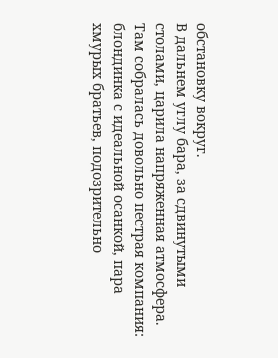обстановку вокруг.
В дальнем углу бара, за сдвинутыми столами, царила напряженная атмосфера. Там собралась довольно пестрая компания: блондинка с идеальной осанкой, пара хмурых братьев, подозрительно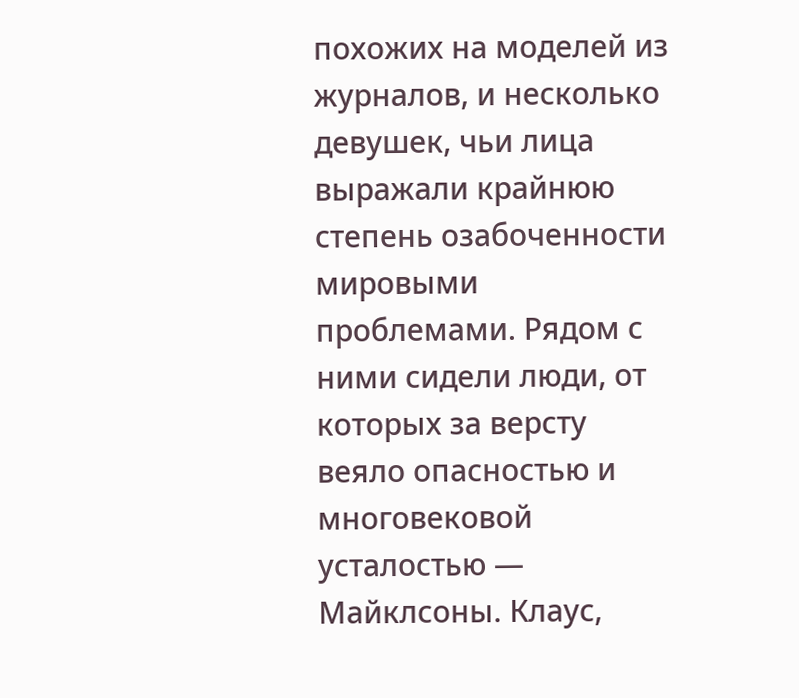похожих на моделей из журналов, и несколько девушек, чьи лица выражали крайнюю степень озабоченности мировыми проблемами. Рядом с ними сидели люди, от которых за версту веяло опасностью и многовековой усталостью — Майклсоны. Клаус,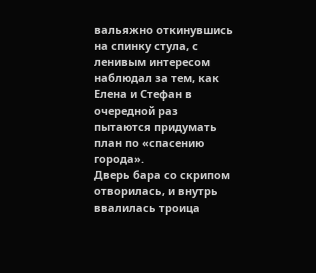вальяжно откинувшись на спинку стула, с ленивым интересом наблюдал за тем, как Елена и Стефан в очередной раз пытаются придумать план по «спасению города».
Дверь бара со скрипом отворилась, и внутрь ввалилась троица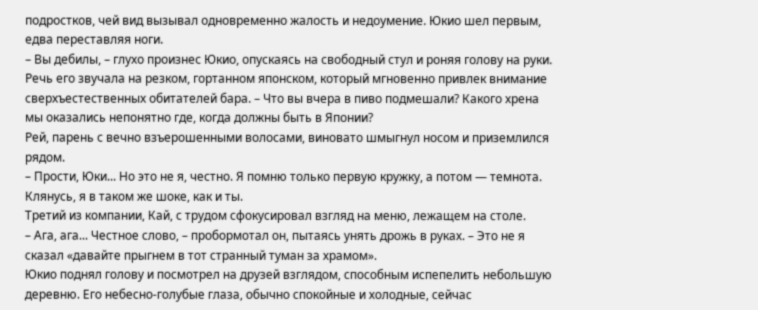подростков, чей вид вызывал одновременно жалость и недоумение. Юкио шел первым, едва переставляя ноги.
– Вы дебилы, – глухо произнес Юкио, опускаясь на свободный стул и роняя голову на руки. Речь его звучала на резком, гортанном японском, который мгновенно привлек внимание сверхъестественных обитателей бара. – Что вы вчера в пиво подмешали? Какого хрена мы оказались непонятно где, когда должны быть в Японии?
Рей, парень с вечно взъерошенными волосами, виновато шмыгнул носом и приземлился рядом.
– Прости, Юки... Но это не я, честно. Я помню только первую кружку, а потом — темнота. Клянусь, я в таком же шоке, как и ты.
Третий из компании, Кай, с трудом сфокусировал взгляд на меню, лежащем на столе.
– Ага, ага... Честное слово, – пробормотал он, пытаясь унять дрожь в руках. – Это не я сказал «давайте прыгнем в тот странный туман за храмом».
Юкио поднял голову и посмотрел на друзей взглядом, способным испепелить небольшую деревню. Его небесно-голубые глаза, обычно спокойные и холодные, сейчас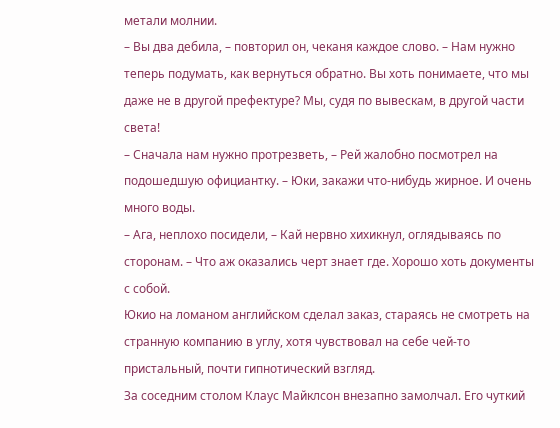метали молнии.
– Вы два дебила, – повторил он, чеканя каждое слово. – Нам нужно теперь подумать, как вернуться обратно. Вы хоть понимаете, что мы даже не в другой префектуре? Мы, судя по вывескам, в другой части света!
– Сначала нам нужно протрезветь, – Рей жалобно посмотрел на подошедшую официантку. – Юки, закажи что-нибудь жирное. И очень много воды.
– Ага, неплохо посидели, – Кай нервно хихикнул, оглядываясь по сторонам. – Что аж оказались черт знает где. Хорошо хоть документы с собой.
Юкио на ломаном английском сделал заказ, стараясь не смотреть на странную компанию в углу, хотя чувствовал на себе чей-то пристальный, почти гипнотический взгляд.
За соседним столом Клаус Майклсон внезапно замолчал. Его чуткий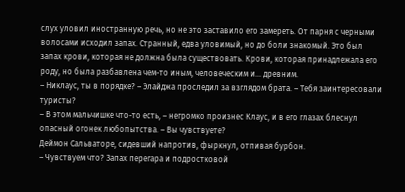слух уловил иностранную речь, но не это заставило его замереть. От парня с черными волосами исходил запах. Странный, едва уловимый, но до боли знакомый. Это был запах крови, которая не должна была существовать. Крови, которая принадлежала его роду, но была разбавлена чем-то иным, человеческим и... древним.
– Никлаус, ты в порядке? – Элайджа проследил за взглядом брата. – Тебя заинтересовали туристы?
– В этом мальчишке что-то есть, – негромко произнес Клаус, и в его глазах блеснул опасный огонек любопытства. – Вы чувствуете?
Деймон Сальваторе, сидевший напротив, фыркнул, отпивая бурбон.
– Чувствуем что? Запах перегара и подростковой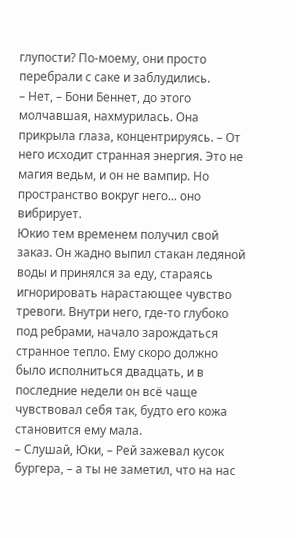глупости? По-моему, они просто перебрали с саке и заблудились.
– Нет, – Бони Беннет, до этого молчавшая, нахмурилась. Она прикрыла глаза, концентрируясь. – От него исходит странная энергия. Это не магия ведьм, и он не вампир. Но пространство вокруг него... оно вибрирует.
Юкио тем временем получил свой заказ. Он жадно выпил стакан ледяной воды и принялся за еду, стараясь игнорировать нарастающее чувство тревоги. Внутри него, где-то глубоко под ребрами, начало зарождаться странное тепло. Ему скоро должно было исполниться двадцать, и в последние недели он всё чаще чувствовал себя так, будто его кожа становится ему мала.
– Слушай, Юки, – Рей зажевал кусок бургера, – а ты не заметил, что на нас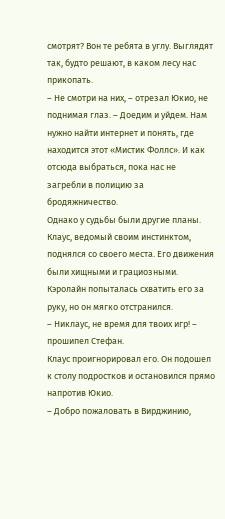смотрят? Вон те ребята в углу. Выглядят так, будто решают, в каком лесу нас прикопать.
– Не смотри на них, – отрезал Юкио, не поднимая глаз. – Доедим и уйдем. Нам нужно найти интернет и понять, где находится этот «Мистик Фоллс». И как отсюда выбраться, пока нас не загребли в полицию за бродяжничество.
Однако у судьбы были другие планы. Клаус, ведомый своим инстинктом, поднялся со своего места. Его движения были хищными и грациозными. Кэролайн попыталась схватить его за руку, но он мягко отстранился.
– Никлаус, не время для твоих игр! – прошипел Стефан.
Клаус проигнорировал его. Он подошел к столу подростков и остановился прямо напротив Юкио.
– Добро пожаловать в Вирджинию,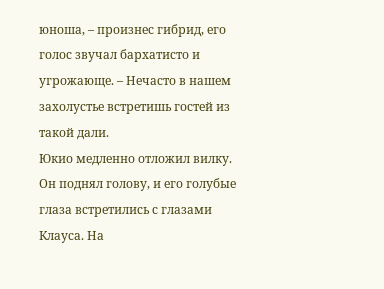юноша, – произнес гибрид, его голос звучал бархатисто и угрожающе. – Нечасто в нашем захолустье встретишь гостей из такой дали.
Юкио медленно отложил вилку. Он поднял голову, и его голубые глаза встретились с глазами Клауса. На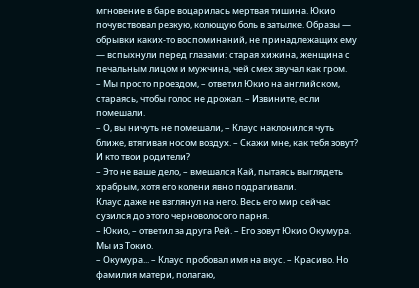мгновение в баре воцарилась мертвая тишина. Юкио почувствовал резкую, колющую боль в затылке. Образы — обрывки каких-то воспоминаний, не принадлежащих ему — вспыхнули перед глазами: старая хижина, женщина с печальным лицом и мужчина, чей смех звучал как гром.
– Мы просто проездом, – ответил Юкио на английском, стараясь, чтобы голос не дрожал. – Извините, если помешали.
– О, вы ничуть не помешали, – Клаус наклонился чуть ближе, втягивая носом воздух. – Скажи мне, как тебя зовут? И кто твои родители?
– Это не ваше дело, – вмешался Кай, пытаясь выглядеть храбрым, хотя его колени явно подрагивали.
Клаус даже не взглянул на него. Весь его мир сейчас сузился до этого черноволосого парня.
– Юкио, – ответил за друга Рей. – Его зовут Юкио Окумура. Мы из Токио.
– Окумура... – Клаус пробовал имя на вкус. – Красиво. Но фамилия матери, полагаю,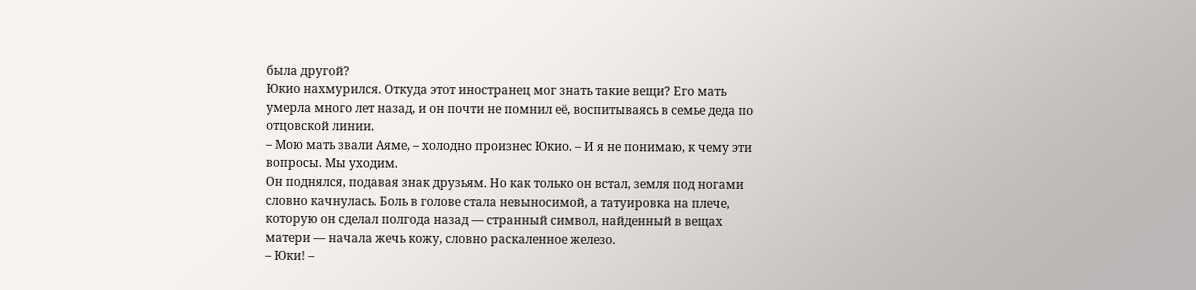была другой?
Юкио нахмурился. Откуда этот иностранец мог знать такие вещи? Его мать умерла много лет назад, и он почти не помнил её, воспитываясь в семье деда по отцовской линии.
– Мою мать звали Аяме, – холодно произнес Юкио. – И я не понимаю, к чему эти вопросы. Мы уходим.
Он поднялся, подавая знак друзьям. Но как только он встал, земля под ногами словно качнулась. Боль в голове стала невыносимой, а татуировка на плече, которую он сделал полгода назад — странный символ, найденный в вещах матери — начала жечь кожу, словно раскаленное железо.
– Юки! –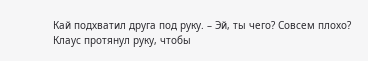Кай подхватил друга под руку. – Эй, ты чего? Совсем плохо?
Клаус протянул руку, чтобы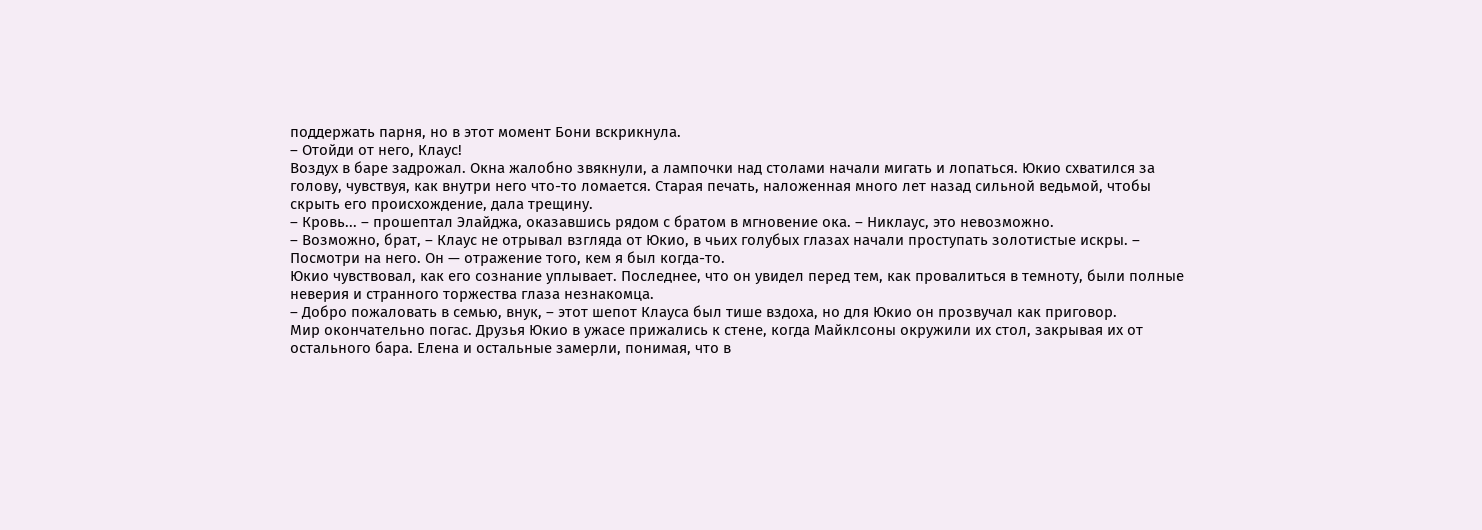поддержать парня, но в этот момент Бони вскрикнула.
– Отойди от него, Клаус!
Воздух в баре задрожал. Окна жалобно звякнули, а лампочки над столами начали мигать и лопаться. Юкио схватился за голову, чувствуя, как внутри него что-то ломается. Старая печать, наложенная много лет назад сильной ведьмой, чтобы скрыть его происхождение, дала трещину.
– Кровь... – прошептал Элайджа, оказавшись рядом с братом в мгновение ока. – Никлаус, это невозможно.
– Возможно, брат, – Клаус не отрывал взгляда от Юкио, в чьих голубых глазах начали проступать золотистые искры. – Посмотри на него. Он — отражение того, кем я был когда-то.
Юкио чувствовал, как его сознание уплывает. Последнее, что он увидел перед тем, как провалиться в темноту, были полные неверия и странного торжества глаза незнакомца.
– Добро пожаловать в семью, внук, – этот шепот Клауса был тише вздоха, но для Юкио он прозвучал как приговор.
Мир окончательно погас. Друзья Юкио в ужасе прижались к стене, когда Майклсоны окружили их стол, закрывая их от остального бара. Елена и остальные замерли, понимая, что в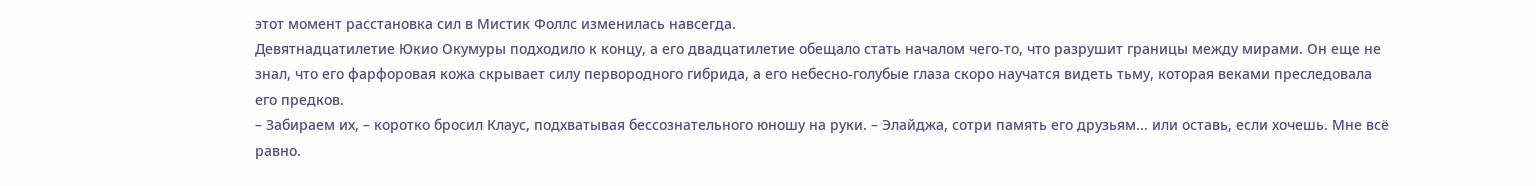этот момент расстановка сил в Мистик Фоллс изменилась навсегда.
Девятнадцатилетие Юкио Окумуры подходило к концу, а его двадцатилетие обещало стать началом чего-то, что разрушит границы между мирами. Он еще не знал, что его фарфоровая кожа скрывает силу первородного гибрида, а его небесно-голубые глаза скоро научатся видеть тьму, которая веками преследовала его предков.
– Забираем их, – коротко бросил Клаус, подхватывая бессознательного юношу на руки. – Элайджа, сотри память его друзьям... или оставь, если хочешь. Мне всё равно.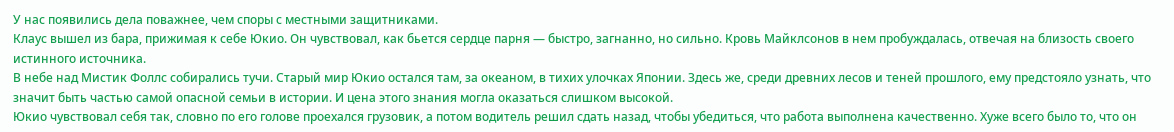У нас появились дела поважнее, чем споры с местными защитниками.
Клаус вышел из бара, прижимая к себе Юкио. Он чувствовал, как бьется сердце парня — быстро, загнанно, но сильно. Кровь Майклсонов в нем пробуждалась, отвечая на близость своего истинного источника.
В небе над Мистик Фоллс собирались тучи. Старый мир Юкио остался там, за океаном, в тихих улочках Японии. Здесь же, среди древних лесов и теней прошлого, ему предстояло узнать, что значит быть частью самой опасной семьи в истории. И цена этого знания могла оказаться слишком высокой.
Юкио чувствовал себя так, словно по его голове проехался грузовик, а потом водитель решил сдать назад, чтобы убедиться, что работа выполнена качественно. Хуже всего было то, что он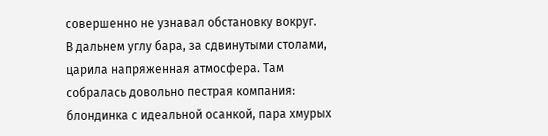совершенно не узнавал обстановку вокруг.
В дальнем углу бара, за сдвинутыми столами, царила напряженная атмосфера. Там собралась довольно пестрая компания: блондинка с идеальной осанкой, пара хмурых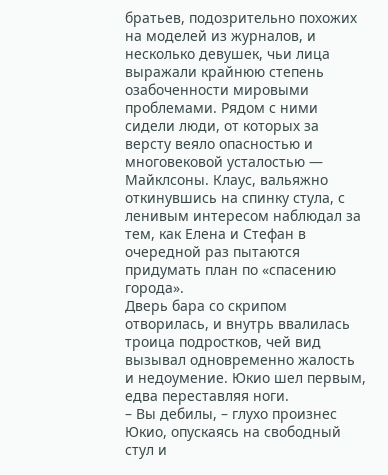братьев, подозрительно похожих на моделей из журналов, и несколько девушек, чьи лица выражали крайнюю степень озабоченности мировыми проблемами. Рядом с ними сидели люди, от которых за версту веяло опасностью и многовековой усталостью — Майклсоны. Клаус, вальяжно откинувшись на спинку стула, с ленивым интересом наблюдал за тем, как Елена и Стефан в очередной раз пытаются придумать план по «спасению города».
Дверь бара со скрипом отворилась, и внутрь ввалилась троица подростков, чей вид вызывал одновременно жалость и недоумение. Юкио шел первым, едва переставляя ноги.
– Вы дебилы, – глухо произнес Юкио, опускаясь на свободный стул и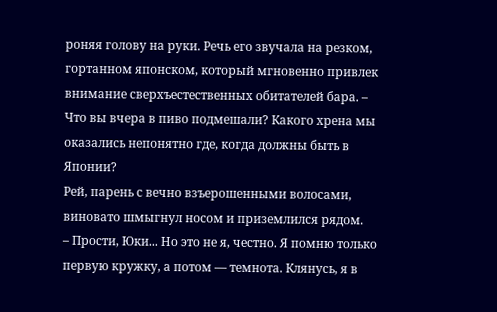роняя голову на руки. Речь его звучала на резком, гортанном японском, который мгновенно привлек внимание сверхъестественных обитателей бара. – Что вы вчера в пиво подмешали? Какого хрена мы оказались непонятно где, когда должны быть в Японии?
Рей, парень с вечно взъерошенными волосами, виновато шмыгнул носом и приземлился рядом.
– Прости, Юки... Но это не я, честно. Я помню только первую кружку, а потом — темнота. Клянусь, я в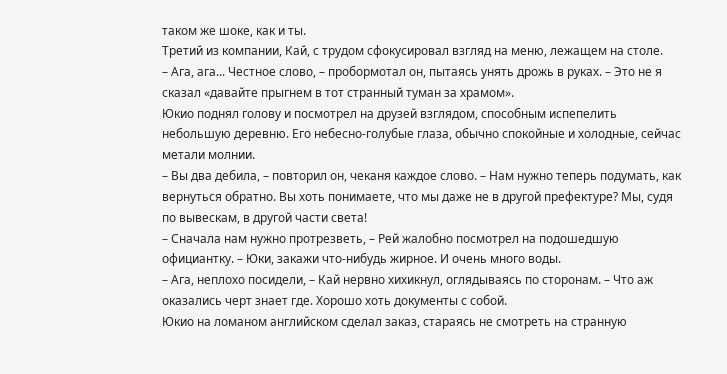таком же шоке, как и ты.
Третий из компании, Кай, с трудом сфокусировал взгляд на меню, лежащем на столе.
– Ага, ага... Честное слово, – пробормотал он, пытаясь унять дрожь в руках. – Это не я сказал «давайте прыгнем в тот странный туман за храмом».
Юкио поднял голову и посмотрел на друзей взглядом, способным испепелить небольшую деревню. Его небесно-голубые глаза, обычно спокойные и холодные, сейчас метали молнии.
– Вы два дебила, – повторил он, чеканя каждое слово. – Нам нужно теперь подумать, как вернуться обратно. Вы хоть понимаете, что мы даже не в другой префектуре? Мы, судя по вывескам, в другой части света!
– Сначала нам нужно протрезветь, – Рей жалобно посмотрел на подошедшую официантку. – Юки, закажи что-нибудь жирное. И очень много воды.
– Ага, неплохо посидели, – Кай нервно хихикнул, оглядываясь по сторонам. – Что аж оказались черт знает где. Хорошо хоть документы с собой.
Юкио на ломаном английском сделал заказ, стараясь не смотреть на странную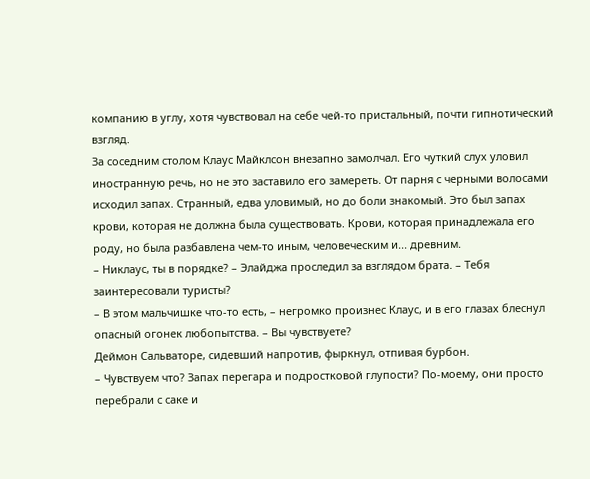компанию в углу, хотя чувствовал на себе чей-то пристальный, почти гипнотический взгляд.
За соседним столом Клаус Майклсон внезапно замолчал. Его чуткий слух уловил иностранную речь, но не это заставило его замереть. От парня с черными волосами исходил запах. Странный, едва уловимый, но до боли знакомый. Это был запах крови, которая не должна была существовать. Крови, которая принадлежала его роду, но была разбавлена чем-то иным, человеческим и... древним.
– Никлаус, ты в порядке? – Элайджа проследил за взглядом брата. – Тебя заинтересовали туристы?
– В этом мальчишке что-то есть, – негромко произнес Клаус, и в его глазах блеснул опасный огонек любопытства. – Вы чувствуете?
Деймон Сальваторе, сидевший напротив, фыркнул, отпивая бурбон.
– Чувствуем что? Запах перегара и подростковой глупости? По-моему, они просто перебрали с саке и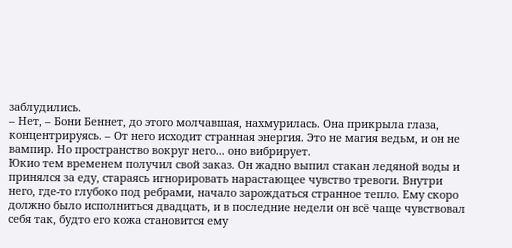заблудились.
– Нет, – Бони Беннет, до этого молчавшая, нахмурилась. Она прикрыла глаза, концентрируясь. – От него исходит странная энергия. Это не магия ведьм, и он не вампир. Но пространство вокруг него... оно вибрирует.
Юкио тем временем получил свой заказ. Он жадно выпил стакан ледяной воды и принялся за еду, стараясь игнорировать нарастающее чувство тревоги. Внутри него, где-то глубоко под ребрами, начало зарождаться странное тепло. Ему скоро должно было исполниться двадцать, и в последние недели он всё чаще чувствовал себя так, будто его кожа становится ему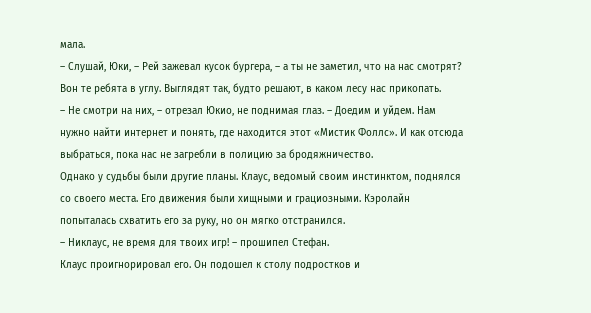мала.
– Слушай, Юки, – Рей зажевал кусок бургера, – а ты не заметил, что на нас смотрят? Вон те ребята в углу. Выглядят так, будто решают, в каком лесу нас прикопать.
– Не смотри на них, – отрезал Юкио, не поднимая глаз. – Доедим и уйдем. Нам нужно найти интернет и понять, где находится этот «Мистик Фоллс». И как отсюда выбраться, пока нас не загребли в полицию за бродяжничество.
Однако у судьбы были другие планы. Клаус, ведомый своим инстинктом, поднялся со своего места. Его движения были хищными и грациозными. Кэролайн попыталась схватить его за руку, но он мягко отстранился.
– Никлаус, не время для твоих игр! – прошипел Стефан.
Клаус проигнорировал его. Он подошел к столу подростков и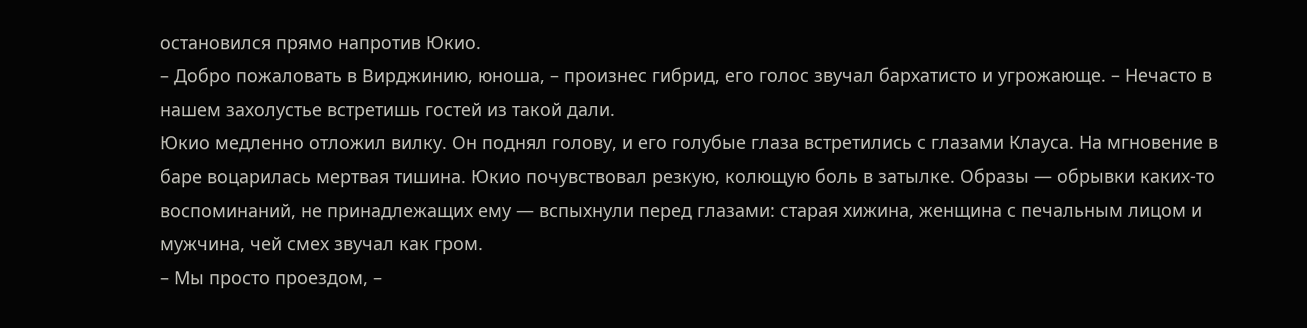остановился прямо напротив Юкио.
– Добро пожаловать в Вирджинию, юноша, – произнес гибрид, его голос звучал бархатисто и угрожающе. – Нечасто в нашем захолустье встретишь гостей из такой дали.
Юкио медленно отложил вилку. Он поднял голову, и его голубые глаза встретились с глазами Клауса. На мгновение в баре воцарилась мертвая тишина. Юкио почувствовал резкую, колющую боль в затылке. Образы — обрывки каких-то воспоминаний, не принадлежащих ему — вспыхнули перед глазами: старая хижина, женщина с печальным лицом и мужчина, чей смех звучал как гром.
– Мы просто проездом, –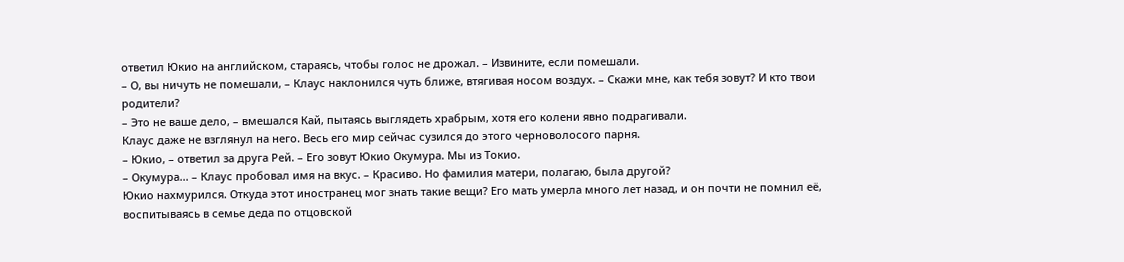ответил Юкио на английском, стараясь, чтобы голос не дрожал. – Извините, если помешали.
– О, вы ничуть не помешали, – Клаус наклонился чуть ближе, втягивая носом воздух. – Скажи мне, как тебя зовут? И кто твои родители?
– Это не ваше дело, – вмешался Кай, пытаясь выглядеть храбрым, хотя его колени явно подрагивали.
Клаус даже не взглянул на него. Весь его мир сейчас сузился до этого черноволосого парня.
– Юкио, – ответил за друга Рей. – Его зовут Юкио Окумура. Мы из Токио.
– Окумура... – Клаус пробовал имя на вкус. – Красиво. Но фамилия матери, полагаю, была другой?
Юкио нахмурился. Откуда этот иностранец мог знать такие вещи? Его мать умерла много лет назад, и он почти не помнил её, воспитываясь в семье деда по отцовской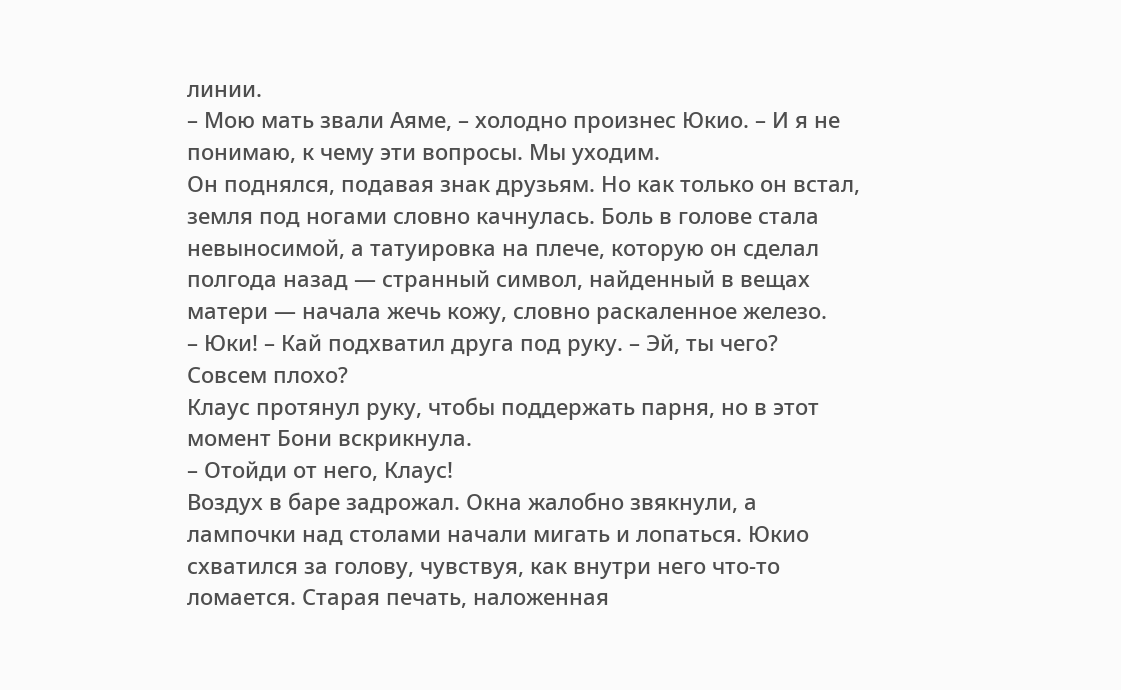линии.
– Мою мать звали Аяме, – холодно произнес Юкио. – И я не понимаю, к чему эти вопросы. Мы уходим.
Он поднялся, подавая знак друзьям. Но как только он встал, земля под ногами словно качнулась. Боль в голове стала невыносимой, а татуировка на плече, которую он сделал полгода назад — странный символ, найденный в вещах матери — начала жечь кожу, словно раскаленное железо.
– Юки! – Кай подхватил друга под руку. – Эй, ты чего? Совсем плохо?
Клаус протянул руку, чтобы поддержать парня, но в этот момент Бони вскрикнула.
– Отойди от него, Клаус!
Воздух в баре задрожал. Окна жалобно звякнули, а лампочки над столами начали мигать и лопаться. Юкио схватился за голову, чувствуя, как внутри него что-то ломается. Старая печать, наложенная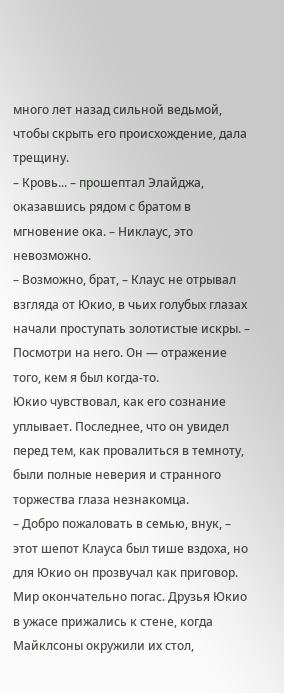много лет назад сильной ведьмой, чтобы скрыть его происхождение, дала трещину.
– Кровь... – прошептал Элайджа, оказавшись рядом с братом в мгновение ока. – Никлаус, это невозможно.
– Возможно, брат, – Клаус не отрывал взгляда от Юкио, в чьих голубых глазах начали проступать золотистые искры. – Посмотри на него. Он — отражение того, кем я был когда-то.
Юкио чувствовал, как его сознание уплывает. Последнее, что он увидел перед тем, как провалиться в темноту, были полные неверия и странного торжества глаза незнакомца.
– Добро пожаловать в семью, внук, – этот шепот Клауса был тише вздоха, но для Юкио он прозвучал как приговор.
Мир окончательно погас. Друзья Юкио в ужасе прижались к стене, когда Майклсоны окружили их стол,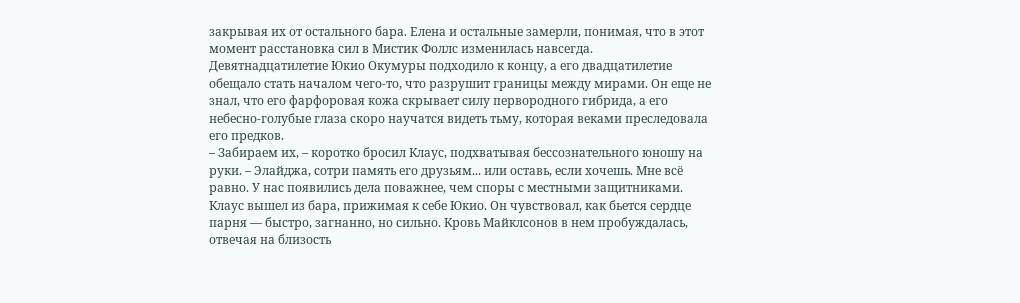закрывая их от остального бара. Елена и остальные замерли, понимая, что в этот момент расстановка сил в Мистик Фоллс изменилась навсегда.
Девятнадцатилетие Юкио Окумуры подходило к концу, а его двадцатилетие обещало стать началом чего-то, что разрушит границы между мирами. Он еще не знал, что его фарфоровая кожа скрывает силу первородного гибрида, а его небесно-голубые глаза скоро научатся видеть тьму, которая веками преследовала его предков.
– Забираем их, – коротко бросил Клаус, подхватывая бессознательного юношу на руки. – Элайджа, сотри память его друзьям... или оставь, если хочешь. Мне всё равно. У нас появились дела поважнее, чем споры с местными защитниками.
Клаус вышел из бара, прижимая к себе Юкио. Он чувствовал, как бьется сердце парня — быстро, загнанно, но сильно. Кровь Майклсонов в нем пробуждалась, отвечая на близость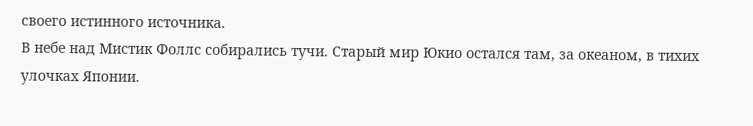своего истинного источника.
В небе над Мистик Фоллс собирались тучи. Старый мир Юкио остался там, за океаном, в тихих улочках Японии.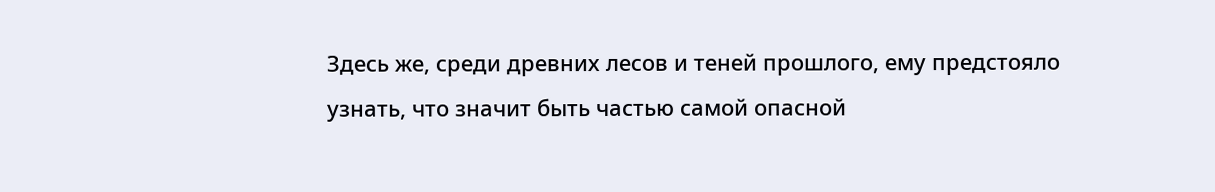Здесь же, среди древних лесов и теней прошлого, ему предстояло узнать, что значит быть частью самой опасной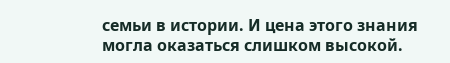семьи в истории. И цена этого знания могла оказаться слишком высокой.